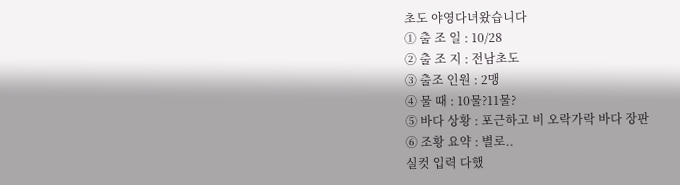초도 야영다녀왔습니다
① 출 조 일 : 10/28
② 출 조 지 : 전남초도
③ 출조 인원 : 2맹
④ 물 때 : 10물?11물?
⑤ 바다 상황 : 포근하고 비 오락가락 바다 장판
⑥ 조황 요약 : 별로..
실컷 입력 다했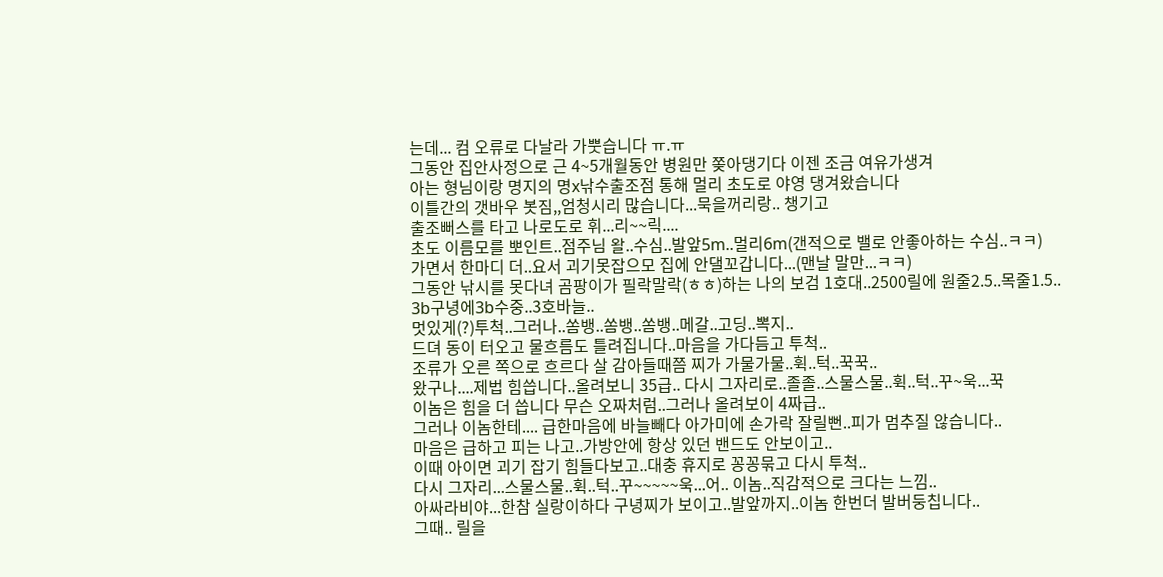는데... 컴 오류로 다날라 가뿟습니다 ㅠ.ㅠ
그동안 집안사정으로 근 4~5개월동안 병원만 쫒아댕기다 이젠 조금 여유가생겨
아는 형님이랑 명지의 명x낚수출조점 통해 멀리 초도로 야영 댕겨왔습니다
이틀간의 갯바우 봇짐,,엄청시리 많습니다...묵을꺼리랑.. 챙기고
출조뻐스를 타고 나로도로 휘...리~~릭....
초도 이름모를 뽀인트..점주님 왈..수심..발앞5m..멀리6m(갠적으로 밸로 안좋아하는 수심..ㅋㅋ)
가면서 한마디 더..요서 괴기못잡으모 집에 안댈꼬갑니다...(맨날 말만...ㅋㅋ)
그동안 낚시를 못다녀 곰팡이가 필락말락(ㅎㅎ)하는 나의 보검 1호대..2500릴에 원줄2.5..목줄1.5..
3b구녕에3b수중..3호바늘..
멋있게(?)투척..그러나..쏨뱅..쏨뱅..쏨뱅..메갈..고딩..뽁지..
드뎌 동이 터오고 물흐름도 틀려집니다..마음을 가다듬고 투척..
조류가 오른 쪽으로 흐르다 살 감아들때쯤 찌가 가물가물..휙..턱..꾹꾹..
왔구나....제법 힘씁니다..올려보니 35급.. 다시 그자리로..졸졸..스물스물..휙..턱..꾸~욱...꾹
이놈은 힘을 더 씁니다 무슨 오짜처럼..그러나 올려보이 4짜급..
그러나 이놈한테.... 급한마음에 바늘빼다 아가미에 손가락 잘릴뻔..피가 멈추질 않습니다..
마음은 급하고 피는 나고..가방안에 항상 있던 밴드도 안보이고..
이때 아이면 괴기 잡기 힘들다보고..대충 휴지로 꽁꽁묶고 다시 투척..
다시 그자리...스물스물..휙..턱..꾸~~~~~욱...어.. 이놈..직감적으로 크다는 느낌..
아싸라비야...한참 실랑이하다 구녕찌가 보이고..발앞까지..이놈 한번더 발버둥칩니다..
그때.. 릴을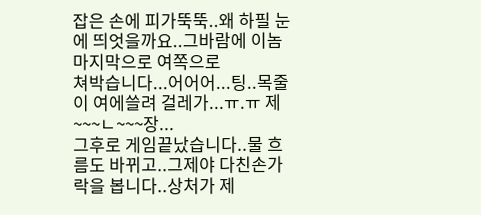잡은 손에 피가뚝뚝..왜 하필 눈에 띄엇을까요..그바람에 이놈 마지막으로 여쪽으로
쳐박습니다...어어어...팅..목줄이 여에쓸려 걸레가...ㅠ.ㅠ 제~~~ㄴ~~~장...
그후로 게임끝났습니다..물 흐름도 바뀌고..그제야 다친손가락을 봅니다..상처가 제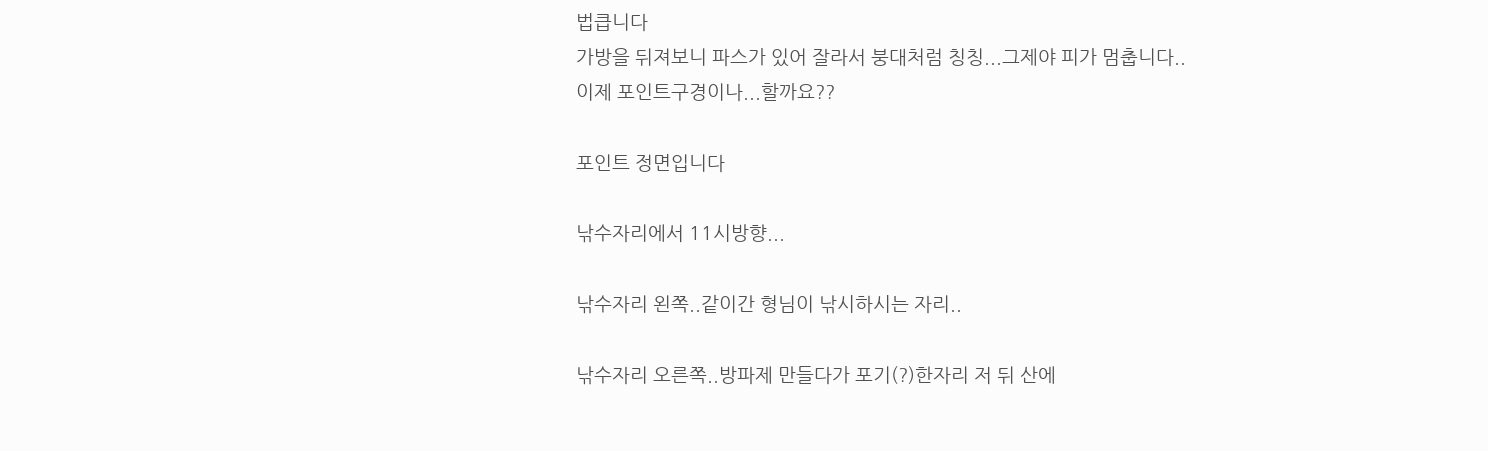법큽니다
가방을 뒤져보니 파스가 있어 잘라서 붕대처럼 칭칭...그제야 피가 멈춥니다..
이제 포인트구경이나...할까요??

포인트 정면입니다

낚수자리에서 11시방향...

낚수자리 왼쪽..같이간 형님이 낚시하시는 자리..

낚수자리 오른쪽..방파제 만들다가 포기(?)한자리 저 뒤 산에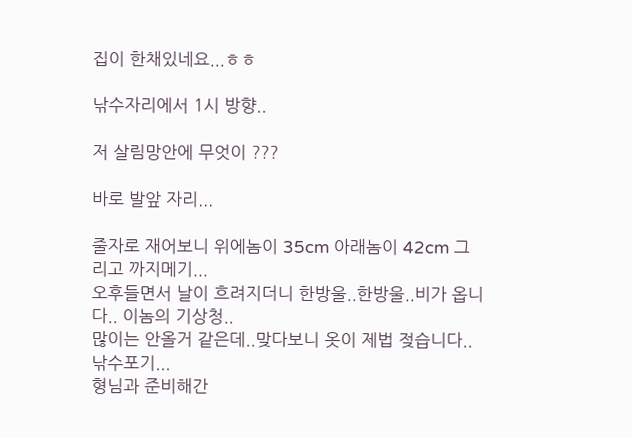집이 한채있네요...ㅎㅎ

낚수자리에서 1시 방향..

저 살림망안에 무엇이 ???

바로 발앞 자리...

줄자로 재어보니 위에놈이 35cm 아래놈이 42cm 그리고 까지메기...
오후들면서 날이 흐려지더니 한방울..한방울..비가 옵니다.. 이놈의 기상청..
많이는 안올거 같은데..맞다보니 옷이 제법 젖습니다..낚수포기...
형님과 준비해간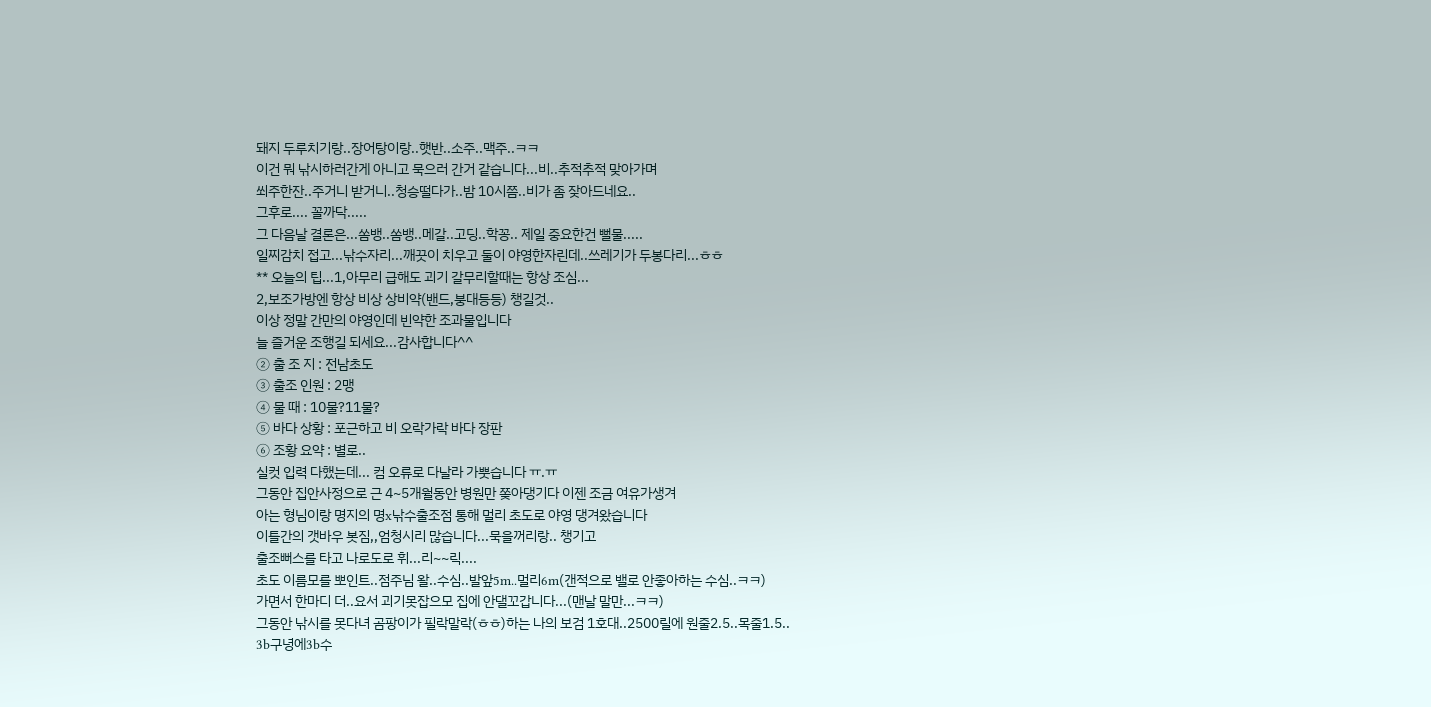돼지 두루치기랑..장어탕이랑..햇반..소주..맥주..ㅋㅋ
이건 뭐 낚시하러간게 아니고 묵으러 간거 같습니다...비..추적추적 맞아가며
쐬주한잔..주거니 받거니..청승떨다가..밤 10시쯤..비가 좀 잦아드네요..
그후로.... 꼴까닥.....
그 다음날 결론은...쏨뱅..쏨뱅..메갈..고딩..학꽁.. 제일 중요한건 뻘물.....
일찌감치 접고...낚수자리...깨끗이 치우고 둘이 야영한자린데..쓰레기가 두봉다리...ㅎㅎ
** 오늘의 팁...1,아무리 급해도 괴기 갈무리할때는 항상 조심...
2,보조가방엔 항상 비상 상비약(밴드,붕대등등) 챙길것..
이상 정말 간만의 야영인데 빈약한 조과물입니다
늘 즐거운 조행길 되세요...감사합니다^^
② 출 조 지 : 전남초도
③ 출조 인원 : 2맹
④ 물 때 : 10물?11물?
⑤ 바다 상황 : 포근하고 비 오락가락 바다 장판
⑥ 조황 요약 : 별로..
실컷 입력 다했는데... 컴 오류로 다날라 가뿟습니다 ㅠ.ㅠ
그동안 집안사정으로 근 4~5개월동안 병원만 쫒아댕기다 이젠 조금 여유가생겨
아는 형님이랑 명지의 명x낚수출조점 통해 멀리 초도로 야영 댕겨왔습니다
이틀간의 갯바우 봇짐,,엄청시리 많습니다...묵을꺼리랑.. 챙기고
출조뻐스를 타고 나로도로 휘...리~~릭....
초도 이름모를 뽀인트..점주님 왈..수심..발앞5m..멀리6m(갠적으로 밸로 안좋아하는 수심..ㅋㅋ)
가면서 한마디 더..요서 괴기못잡으모 집에 안댈꼬갑니다...(맨날 말만...ㅋㅋ)
그동안 낚시를 못다녀 곰팡이가 필락말락(ㅎㅎ)하는 나의 보검 1호대..2500릴에 원줄2.5..목줄1.5..
3b구녕에3b수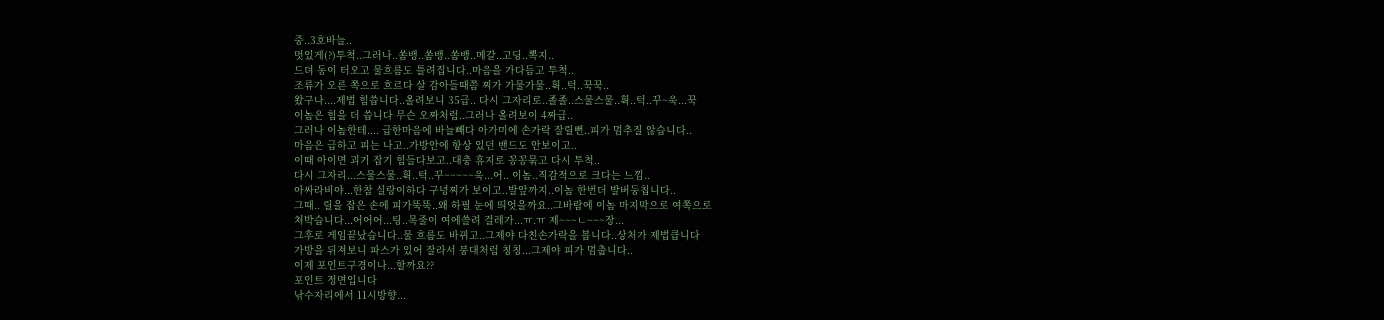중..3호바늘..
멋있게(?)투척..그러나..쏨뱅..쏨뱅..쏨뱅..메갈..고딩..뽁지..
드뎌 동이 터오고 물흐름도 틀려집니다..마음을 가다듬고 투척..
조류가 오른 쪽으로 흐르다 살 감아들때쯤 찌가 가물가물..휙..턱..꾹꾹..
왔구나....제법 힘씁니다..올려보니 35급.. 다시 그자리로..졸졸..스물스물..휙..턱..꾸~욱...꾹
이놈은 힘을 더 씁니다 무슨 오짜처럼..그러나 올려보이 4짜급..
그러나 이놈한테.... 급한마음에 바늘빼다 아가미에 손가락 잘릴뻔..피가 멈추질 않습니다..
마음은 급하고 피는 나고..가방안에 항상 있던 밴드도 안보이고..
이때 아이면 괴기 잡기 힘들다보고..대충 휴지로 꽁꽁묶고 다시 투척..
다시 그자리...스물스물..휙..턱..꾸~~~~~욱...어.. 이놈..직감적으로 크다는 느낌..
아싸라비야...한참 실랑이하다 구녕찌가 보이고..발앞까지..이놈 한번더 발버둥칩니다..
그때.. 릴을 잡은 손에 피가뚝뚝..왜 하필 눈에 띄엇을까요..그바람에 이놈 마지막으로 여쪽으로
쳐박습니다...어어어...팅..목줄이 여에쓸려 걸레가...ㅠ.ㅠ 제~~~ㄴ~~~장...
그후로 게임끝났습니다..물 흐름도 바뀌고..그제야 다친손가락을 봅니다..상처가 제법큽니다
가방을 뒤져보니 파스가 있어 잘라서 붕대처럼 칭칭...그제야 피가 멈춥니다..
이제 포인트구경이나...할까요??
포인트 정면입니다
낚수자리에서 11시방향...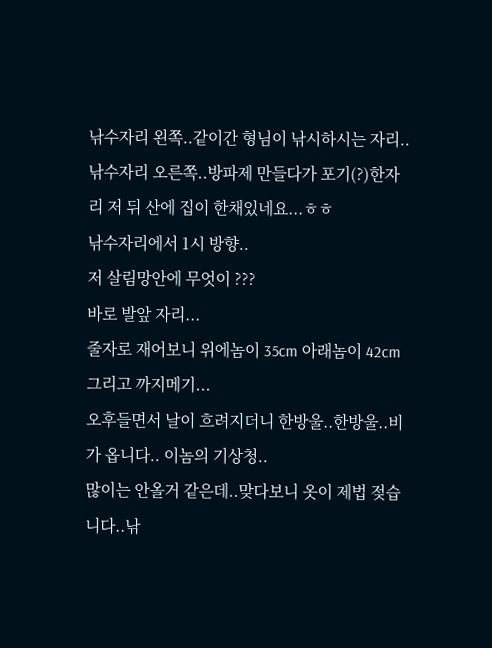낚수자리 왼쪽..같이간 형님이 낚시하시는 자리..
낚수자리 오른쪽..방파제 만들다가 포기(?)한자리 저 뒤 산에 집이 한채있네요...ㅎㅎ
낚수자리에서 1시 방향..
저 살림망안에 무엇이 ???
바로 발앞 자리...
줄자로 재어보니 위에놈이 35cm 아래놈이 42cm 그리고 까지메기...
오후들면서 날이 흐려지더니 한방울..한방울..비가 옵니다.. 이놈의 기상청..
많이는 안올거 같은데..맞다보니 옷이 제법 젖습니다..낚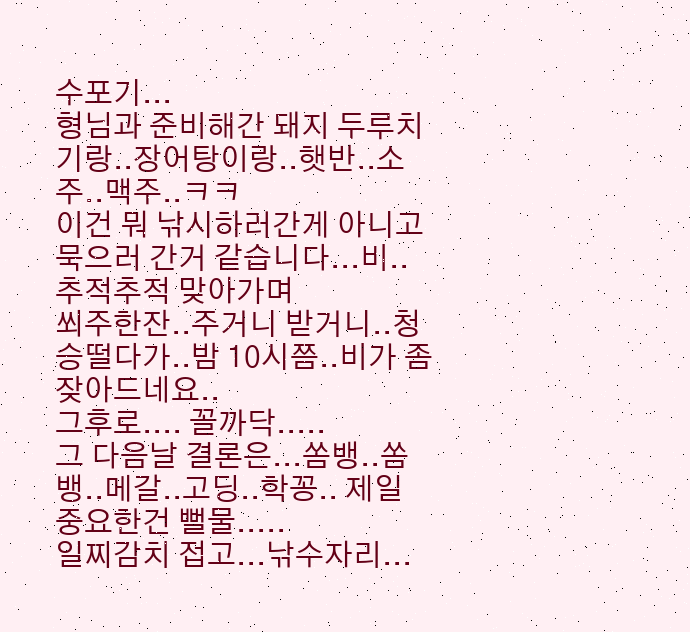수포기...
형님과 준비해간 돼지 두루치기랑..장어탕이랑..햇반..소주..맥주..ㅋㅋ
이건 뭐 낚시하러간게 아니고 묵으러 간거 같습니다...비..추적추적 맞아가며
쐬주한잔..주거니 받거니..청승떨다가..밤 10시쯤..비가 좀 잦아드네요..
그후로.... 꼴까닥.....
그 다음날 결론은...쏨뱅..쏨뱅..메갈..고딩..학꽁.. 제일 중요한건 뻘물.....
일찌감치 접고...낚수자리...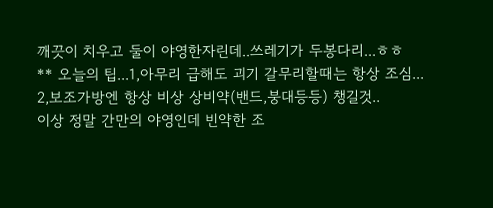깨끗이 치우고 둘이 야영한자린데..쓰레기가 두봉다리...ㅎㅎ
** 오늘의 팁...1,아무리 급해도 괴기 갈무리할때는 항상 조심...
2,보조가방엔 항상 비상 상비약(밴드,붕대등등) 챙길것..
이상 정말 간만의 야영인데 빈약한 조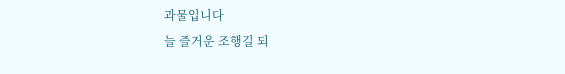과물입니다
늘 즐거운 조행길 되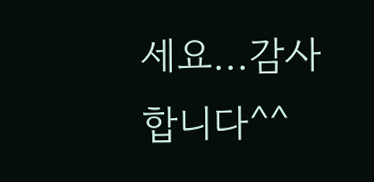세요...감사합니다^^